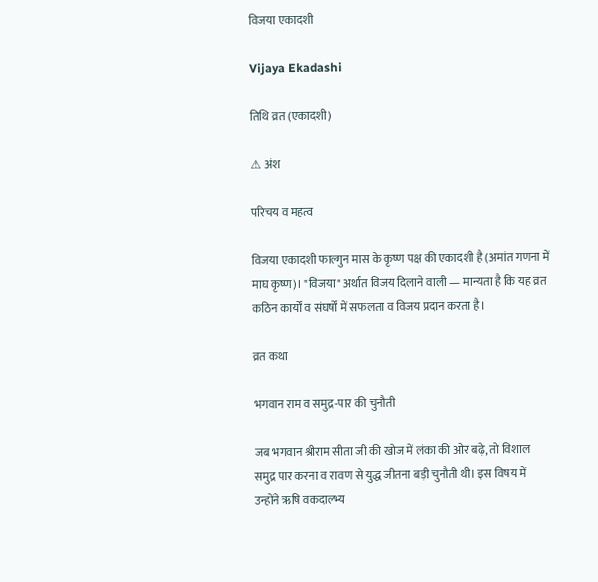विजया एकादशी

Vijaya Ekadashi

तिथि व्रत (एकादशी)

⚠ अंश

परिचय व महत्व

विजया एकादशी फाल्गुन मास के कृष्ण पक्ष की एकादशी है (अमांत गणना में माघ कृष्ण)। "विजया" अर्थात विजय दिलाने वाली — मान्यता है कि यह व्रत कठिन कार्यों व संघर्षों में सफलता व विजय प्रदान करता है।

व्रत कथा

भगवान राम व समुद्र-पार की चुनौती

जब भगवान श्रीराम सीता जी की खोज में लंका की ओर बढ़े, तो विशाल समुद्र पार करना व रावण से युद्ध जीतना बड़ी चुनौती थी। इस विषय में उन्होंने ऋषि वकदाल्भ्य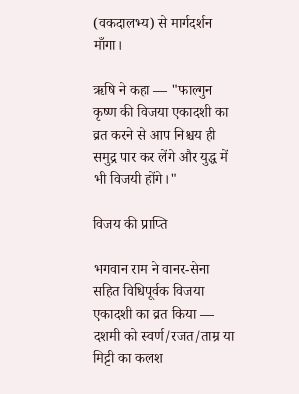(वकदालभ्य) से मार्गदर्शन माँगा।

ऋषि ने कहा — "फाल्गुन कृष्ण की विजया एकादशी का व्रत करने से आप निश्चय ही समुद्र पार कर लेंगे और युद्ध में भी विजयी होंगे।"

विजय की प्राप्ति

भगवान राम ने वानर-सेना सहित विधिपूर्वक विजया एकादशी का व्रत किया — दशमी को स्वर्ण/रजत/ताम्र या मिट्टी का कलश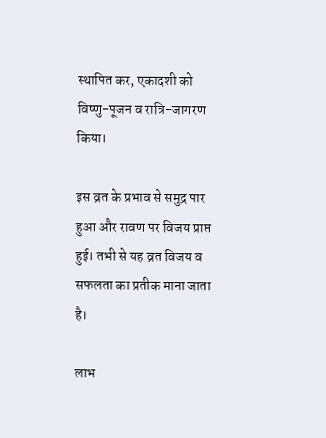स्थापित कर, एकादशी को विष्णु-पूजन व रात्रि-जागरण किया।

इस व्रत के प्रभाव से समुद्र पार हुआ और रावण पर विजय प्राप्त हुई। तभी से यह व्रत विजय व सफलता का प्रतीक माना जाता है।

लाभ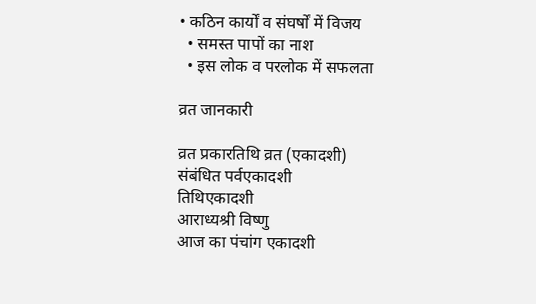• कठिन कार्यों व संघर्षों में विजय
  • समस्त पापों का नाश
  • इस लोक व परलोक में सफलता

व्रत जानकारी

व्रत प्रकारतिथि व्रत (एकादशी)
संबंधित पर्वएकादशी
तिथिएकादशी
आराध्यश्री विष्णु
आज का पंचांग एकादशी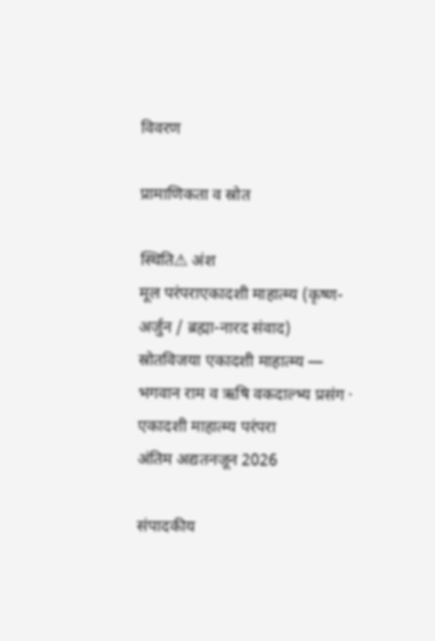विवरण

प्रामाणिकता व स्रोत

स्थिति⚠ अंश
मूल परंपराएकादशी माहात्म्य (कृष्ण-अर्जुन / ब्रह्मा-नारद संवाद)
स्रोतविजया एकादशी माहात्म्य — भगवान राम व ऋषि वकदाल्भ्य प्रसंग · एकादशी माहात्म्य परंपरा
अंतिम अद्यतनजून 2026

संपादकीय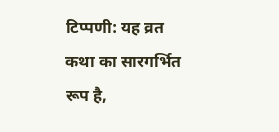टिप्पणी: यह व्रत कथा का सारगर्भित रूप है,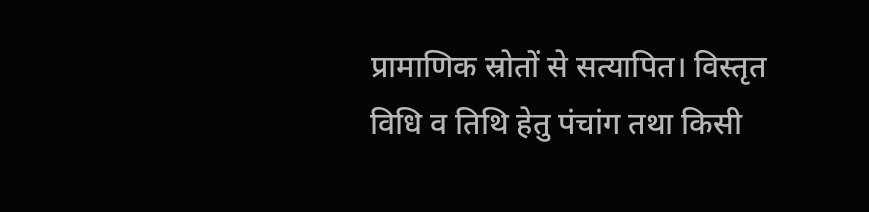प्रामाणिक स्रोतों से सत्यापित। विस्तृत विधि व तिथि हेतु पंचांग तथा किसी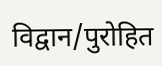विद्वान/पुरोहित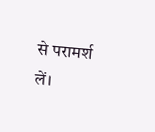से परामर्श लें।